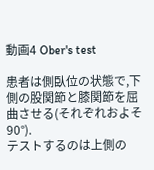動画4 Ober's test

患者は側臥位の状態で,下側の股関節と膝関節を屈曲させる(それぞれおよそ90°).
テストするのは上側の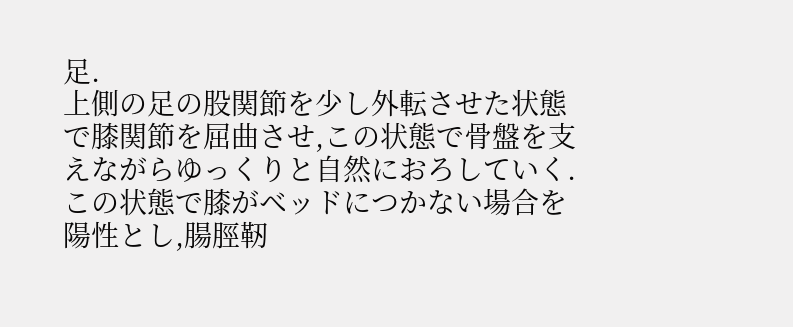足.
上側の足の股関節を少し外転させた状態で膝関節を屈曲させ,この状態で骨盤を支えながらゆっくりと自然におろしていく.
この状態で膝がベッドにつかない場合を陽性とし,腸脛靭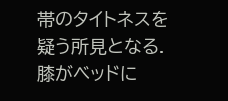帯のタイトネスを疑う所見となる.
膝がベッドに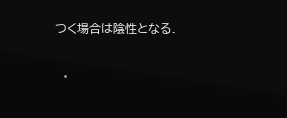つく場合は陰性となる.

  •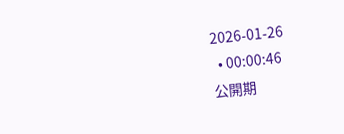2026-01-26
  • 00:00:46
公開期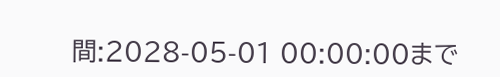間:2028-05-01 00:00:00まで